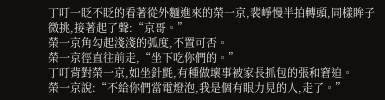丁叮一眨不眨的看著從外麵進來的榮一京,裴崢慢半拍轉頭,同樣眸子微挑,接著起了聲:“京哥。”
榮一京角勾起淺淺的弧度,不置可否。
榮一京徑直往前走,“坐下吃你們的。”
丁叮背對榮一京,如坐針氈,有種做壞事被家長抓包的張和窘迫。
榮一京說:“不給你們當電燈泡,我是個有眼力見的人,走了。”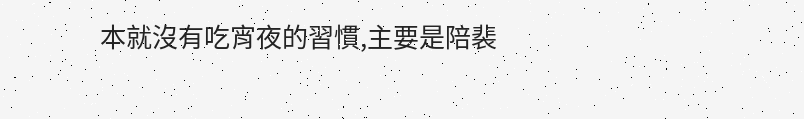本就沒有吃宵夜的習慣,主要是陪裴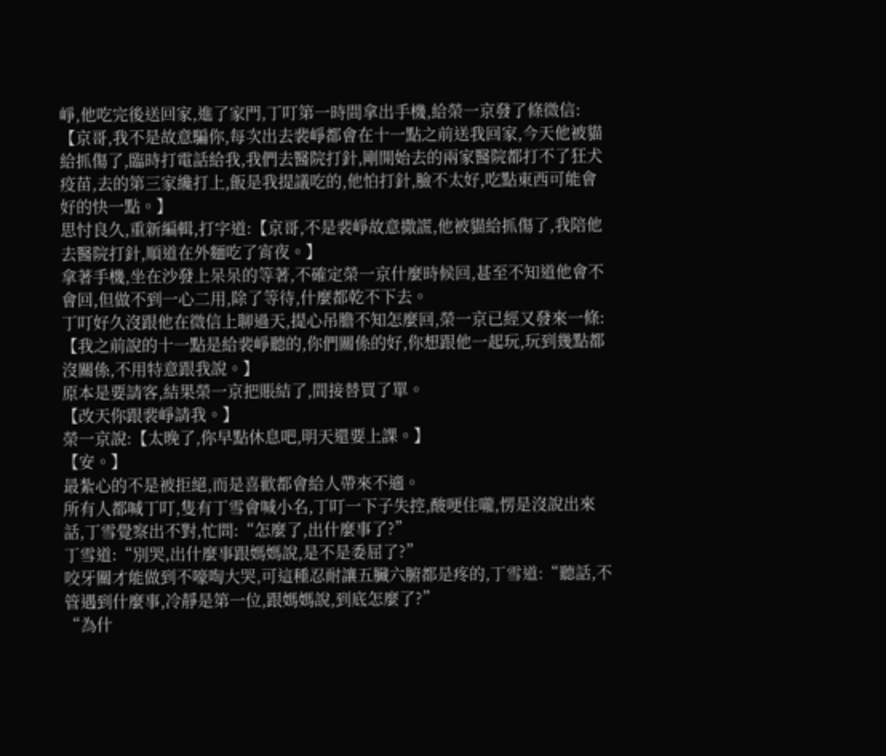崢,他吃完後送回家,進了家門,丁叮第一時間拿出手機,給榮一京發了條微信:【京哥,我不是故意騙你,每次出去裴崢都會在十一點之前送我回家,今天他被貓給抓傷了,臨時打電話給我,我們去醫院打針,剛開始去的兩家醫院都打不了狂犬疫苗,去的第三家纔打上,飯是我提議吃的,他怕打針,臉不太好,吃點東西可能會好的快一點。】
思忖良久,重新編輯,打字道:【京哥,不是裴崢故意撒謊,他被貓給抓傷了,我陪他去醫院打針,順道在外麵吃了宵夜。】
拿著手機,坐在沙發上呆呆的等著,不確定榮一京什麼時候回,甚至不知道他會不會回,但做不到一心二用,除了等待,什麼都乾不下去。
丁叮好久沒跟他在微信上聊過天,提心吊膽不知怎麼回,榮一京已經又發來一條:【我之前說的十一點是給裴崢聽的,你們關係的好,你想跟他一起玩,玩到幾點都沒關係,不用特意跟我說。】
原本是要請客,結果榮一京把賬結了,間接替買了單。
【改天你跟裴崢請我。】
榮一京說:【太晚了,你早點休息吧,明天還要上課。】
【安。】
最紮心的不是被拒絕,而是喜歡都會給人帶來不適。
所有人都喊丁叮,隻有丁雪會喊小名,丁叮一下子失控,酸哽住嚨,愣是沒說出來話,丁雪覺察出不對,忙問:“怎麼了,出什麼事了?”
丁雪道:“別哭,出什麼事跟媽媽說,是不是委屈了?”
咬牙關才能做到不嚎啕大哭,可這種忍耐讓五臟六腑都是疼的,丁雪道:“聽話,不管遇到什麼事,冷靜是第一位,跟媽媽說,到底怎麼了?”
“為什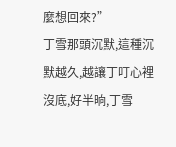麼想回來?”
丁雪那頭沉默,這種沉默越久,越讓丁叮心裡沒底,好半晌,丁雪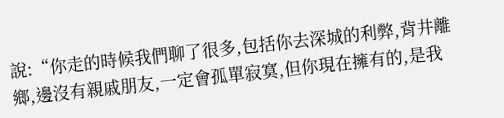說:“你走的時候我們聊了很多,包括你去深城的利弊,背井離鄉,邊沒有親戚朋友,一定會孤單寂寞,但你現在擁有的,是我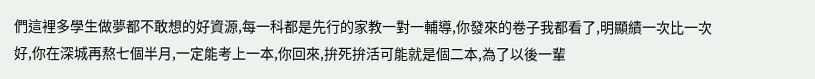們這裡多學生做夢都不敢想的好資源,每一科都是先行的家教一對一輔導,你發來的卷子我都看了,明顯績一次比一次好,你在深城再熬七個半月,一定能考上一本,你回來,拚死拚活可能就是個二本,為了以後一輩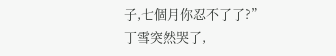子,七個月你忍不了了?”
丁雪突然哭了,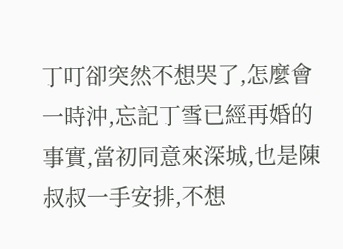丁叮卻突然不想哭了,怎麼會一時沖,忘記丁雪已經再婚的事實,當初同意來深城,也是陳叔叔一手安排,不想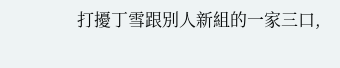打擾丁雪跟別人新組的一家三口,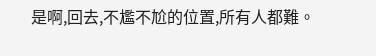是啊,回去,不尷不尬的位置,所有人都難。